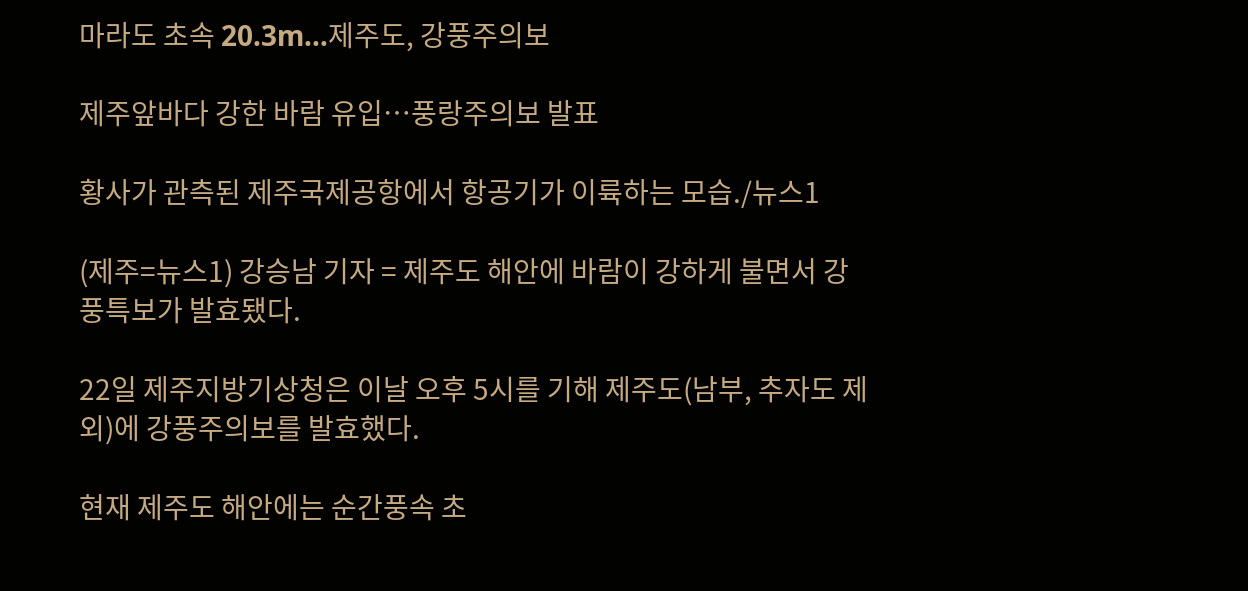마라도 초속 20.3m…제주도, 강풍주의보

제주앞바다 강한 바람 유입…풍랑주의보 발표

황사가 관측된 제주국제공항에서 항공기가 이륙하는 모습./뉴스1

(제주=뉴스1) 강승남 기자 = 제주도 해안에 바람이 강하게 불면서 강풍특보가 발효됐다.

22일 제주지방기상청은 이날 오후 5시를 기해 제주도(남부, 추자도 제외)에 강풍주의보를 발효했다.

현재 제주도 해안에는 순간풍속 초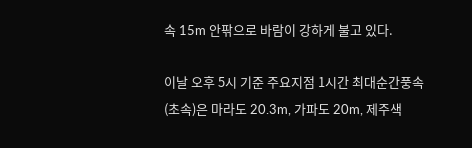속 15m 안팎으로 바람이 강하게 불고 있다.

이날 오후 5시 기준 주요지점 1시간 최대순간풍속(초속)은 마라도 20.3m, 가파도 20m, 제주색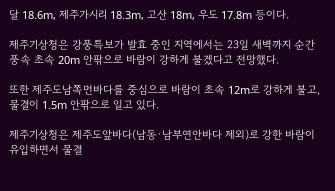달 18.6m, 제주가시리 18.3m, 고산 18m, 우도 17.8m 등이다.

제주기상청은 강풍특보가 발효 중인 지역에서는 23일 새벽까지 순간풍속 초속 20m 안팎으로 바람이 강하게 불겠다고 전망했다.

또한 제주도남쪽먼바다를 중심으로 바람이 초속 12m로 강하게 불고, 물결이 1.5m 안팎으로 일고 있다.

제주기상청은 제주도앞바다(남동·남부연안바다 제외)로 강한 바람이 유입하면서 물결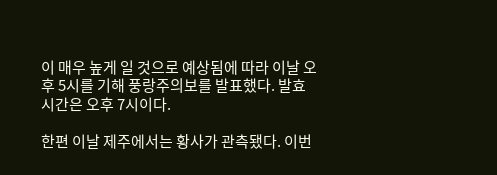이 매우 높게 일 것으로 예상됨에 따라 이날 오후 5시를 기해 풍랑주의보를 발표했다. 발효 시간은 오후 7시이다.

한편 이날 제주에서는 황사가 관측됐다. 이번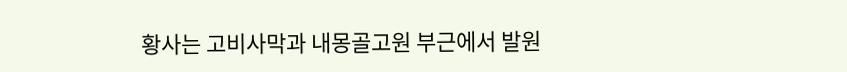황사는 고비사막과 내몽골고원 부근에서 발원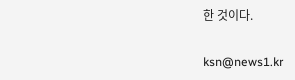한 것이다.

ksn@news1.kr